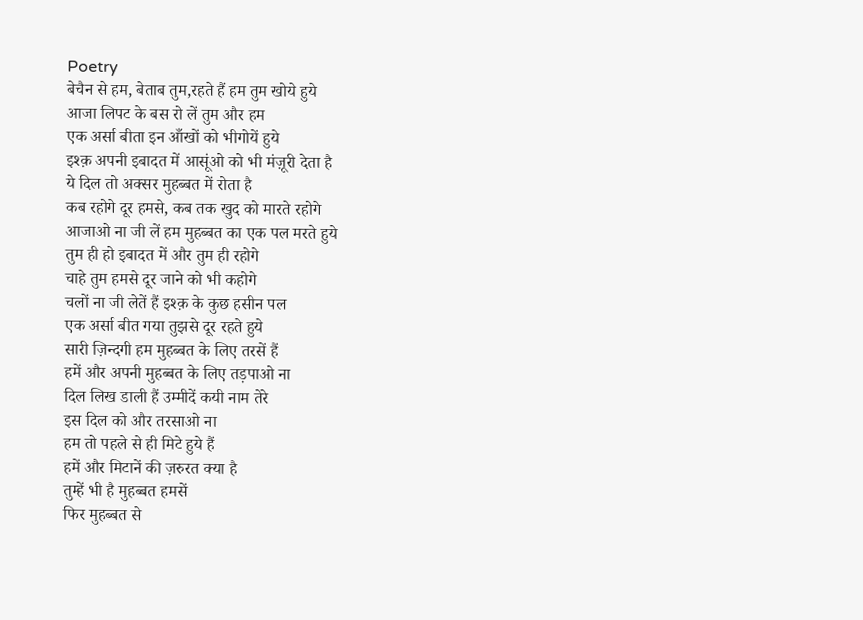Poetry
बेचैन से हम, बेताब तुम,रहते हैं हम तुम खोये हुये
आजा लिपट के बस रो लें तुम और हम
एक अर्सा बीता इन आँखों को भीगोयें हुये
इश्क़ अपनी इबादत में आसूंओ को भी मंज़ूरी देता है
ये दिल तो अक्सर मुहब्बत में रोता है
कब रहोगे दूर हमसे, कब तक खुद को मारते रहोगे
आजाओ ना जी लें हम मुहब्बत का एक पल मरते हुये
तुम ही हो इबादत में और तुम ही रहोगे
चाहे तुम हमसे दूर जाने को भी कहोगे
चलों ना जी लेतें हैं इश्क़ के कुछ हसीन पल
एक अर्सा बीत गया तुझसे दूर रहते हुये
सारी ज़िन्दगी हम मुहब्बत के लिए तरसें हैं
हमें और अपनी मुहब्बत के लिए तड़पाओ ना
दिल लिख डाली हैं उम्मीदें कयी नाम तेरे
इस दिल को और तरसाओ ना
हम तो पहले से ही मिटे हुये हैं
हमें और मिटानें की ज़रुरत क्या है
तुम्हें भी है मुहब्बत हमसें
फिर मुहब्बत से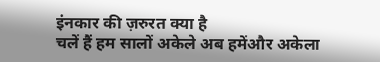इंनकार की ज़रुरत क्या है
चलें हैं हम सालों अकेले अब हमेंऔर अकेला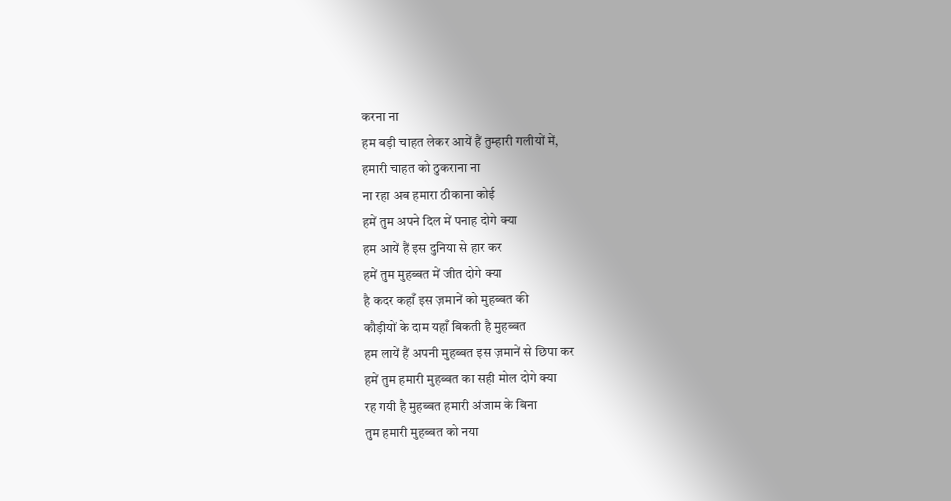करना ना
हम बड़ी चाहत लेकर आयें हैं तुम्हारी गलीयों में,
हमारी चाहत को ठुकराना ना
ना रहा अब हमारा ठीकाना कोई
हमें तुम अपने दिल में पनाह दोगे क्या
हम आयें हैं इस दुनिया से हार कर
हमें तुम मुहब्बत में जीत दोगे क्या
है कदर कहाँ इस ज़मानें को मुहब्बत की
कौड़ीयों के दाम यहाँ बिकती है मुहब्बत
हम लायें हैं अपनी मुहब्बत इस ज़मानें से छिपा कर
हमें तुम हमारी मुहब्बत का सही मोल दोगे क्या
रह गयी है मुहब्बत हमारी अंजाम के बिना
तुम हमारी मुहब्बत को नया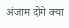अंजाम दोगे क्या